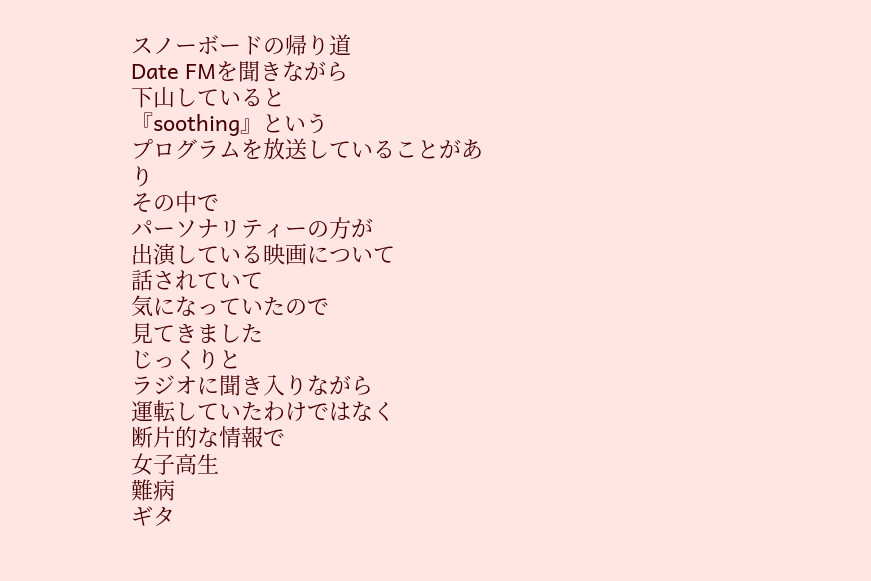スノーボードの帰り道
Date FMを聞きながら
下山していると
『soothing』という
プログラムを放送していることがあり
その中で
パーソナリティーの方が
出演している映画について
話されていて
気になっていたので
見てきました
じっくりと
ラジオに聞き入りながら
運転していたわけではなく
断片的な情報で
女子高生
難病
ギタ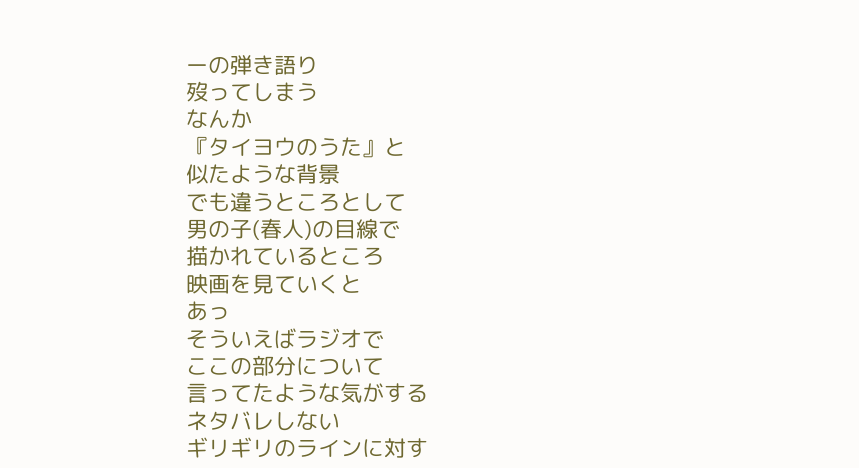ーの弾き語り
歿ってしまう
なんか
『タイヨウのうた』と
似たような背景
でも違うところとして
男の子(春人)の目線で
描かれているところ
映画を見ていくと
あっ
そういえばラジオで
ここの部分について
言ってたような気がする
ネタバレしない
ギリギリのラインに対す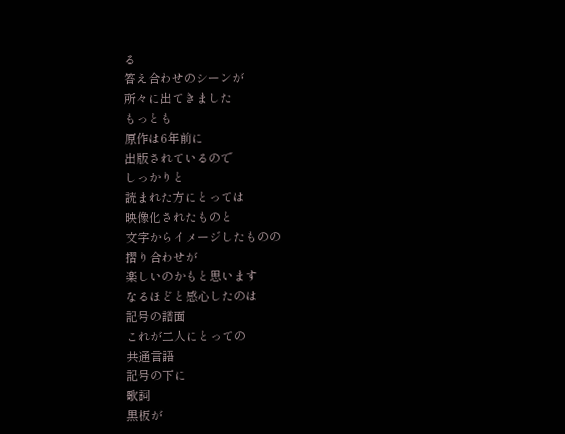る
答え合わせのシーンが
所々に出てきました
もっとも
原作は6年前に
出版されているので
しっかりと
読まれた方にとっては
映像化されたものと
文字からイメージしたものの
摺り合わせが
楽しいのかもと思います
なるほどと感心したのは
記号の譜面
これが二人にとっての
共通言語
記号の下に
歌詞
黒板が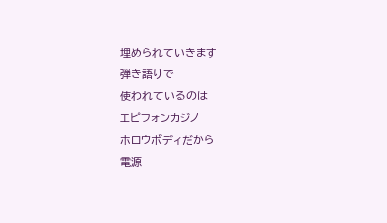埋められていきます
弾き語りで
使われているのは
エピフォンカジノ
ホロウボディだから
電源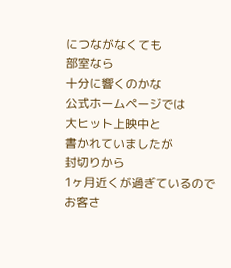につながなくても
部室なら
十分に響くのかな
公式ホームページでは
大ヒット上映中と
書かれていましたが
封切りから
1ヶ月近くが過ぎているので
お客さ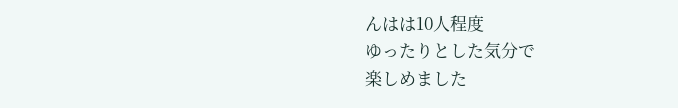んはは10人程度
ゆったりとした気分で
楽しめました